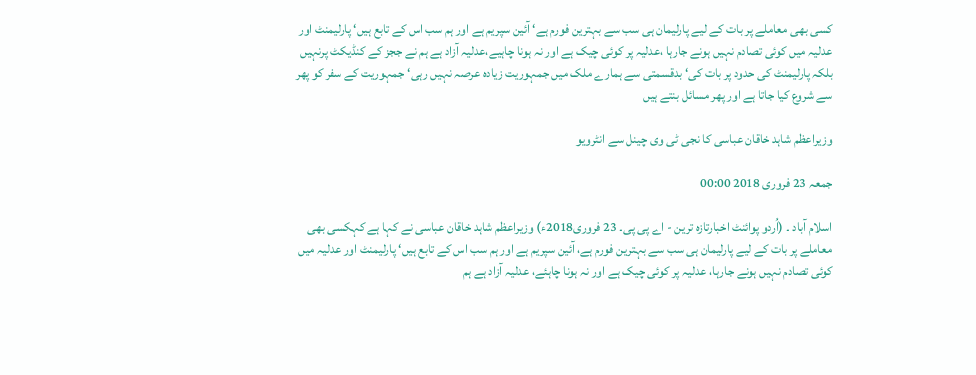کسی بھی معاملے پر بات کے لیے پارلیمان ہی سب سے بہترین فورم ہے‘ آئین سپریم ہے اور ہم سب اس کے تابع ہیں‘ پارلیمنٹ اور عدلیہ میں کوئی تصادم نہیں ہونے جارہا ،عدلیہ پر کوئی چیک ہے اور نہ ہونا چاہیے،عدلیہ آزاد ہے ہم نے ججز کے کنڈیکٹ پرنہیں بلکہ پارلیمنٹ کی حدود پر بات کی‘ بدقسمتی سے ہمارے ملک میں جمہوریت زیادہ عرصہ نہیں رہی‘ جمہوریت کے سفر کو پھر سے شروع کیا جاتا ہے اور پھر مسائل بنتے ہیں

وزیراعظم شاہد خاقان عباسی کا نجی ٹی وی چینل سے انٹرویو

جمعہ 23 فروری 2018 00:00

اسلام آباد ۔ (اُردو پوائنٹ اخبارتازہ ترین - اے پی پی۔ 23 فروری2018ء) وزیراعظم شاہد خاقان عباسی نے کہا ہے کہکسی بھی معاملے پر بات کے لیے پارلیمان ہی سب سے بہترین فورم ہے، آئین سپریم ہے اور ہم سب اس کے تابع ہیں‘ پارلیمنٹ اور عدلیہ میں کوئی تصادم نہیں ہونے جارہا، عدلیہ پر کوئی چیک ہے اور نہ ہونا چاہئے، عدلیہ آزاد ہے ہم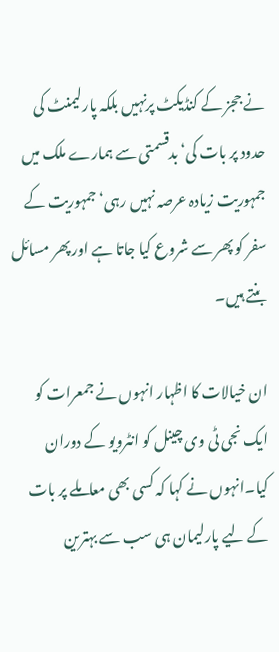نے ججز کے کنڈیکٹ پرنہیں بلکہ پارلیمنٹ کی حدود پر بات کی‘ بدقسمتی سے ہمارے ملک میں جمہوریت زیادہ عرصہ نہیں رہی‘ جمہوریت کے سفر کو پھر سے شروع کیا جاتا ہے اور پھر مسائل بنتے ہیں۔

ان خیالات کا اظہار انہوں نے جمعرات کو ایک نجی ٹی وی چینل کو انٹرویو کے دوران کیا۔انہوں نے کہا کہ کسی بھی معاملے پر بات کے لیے پارلیمان ہی سب سے بہترین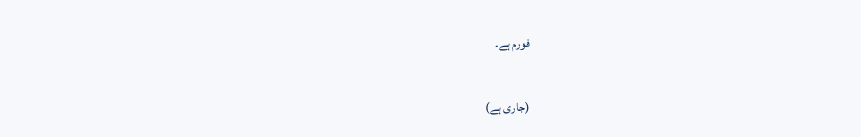فورم ہے۔

(جاری ہے)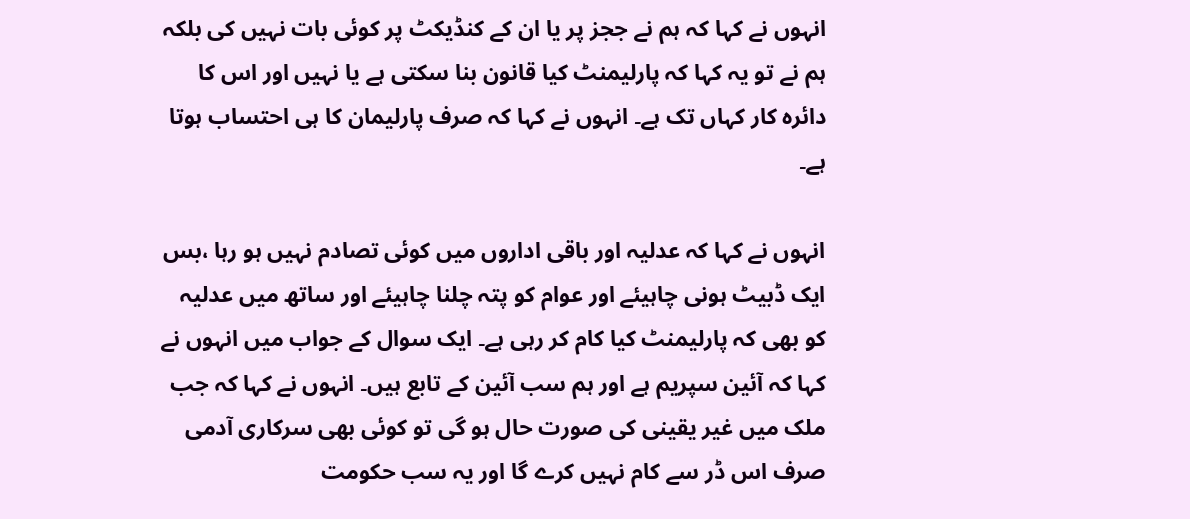انہوں نے کہا کہ ہم نے ججز پر یا ان کے کنڈیکٹ پر کوئی بات نہیں کی بلکہ ہم نے تو یہ کہا کہ پارلیمنٹ کیا قانون بنا سکتی ہے یا نہیں اور اس کا دائرہ کار کہاں تک ہے۔ انہوں نے کہا کہ صرف پارلیمان کا ہی احتساب ہوتا ہے۔

انہوں نے کہا کہ عدلیہ اور باقی اداروں میں کوئی تصادم نہیں ہو رہا ،بس ایک ڈبیٹ ہونی چاہیئے اور عوام کو پتہ چلنا چاہیئے اور ساتھ میں عدلیہ کو بھی کہ پارلیمنٹ کیا کام کر رہی ہے۔ ایک سوال کے جواب میں انہوں نے کہا کہ آئین سپریم ہے اور ہم سب آئین کے تابع ہیں۔ انہوں نے کہا کہ جب ملک میں غیر یقینی کی صورت حال ہو گی تو کوئی بھی سرکاری آدمی صرف اس ڈر سے کام نہیں کرے گا اور یہ سب حکومت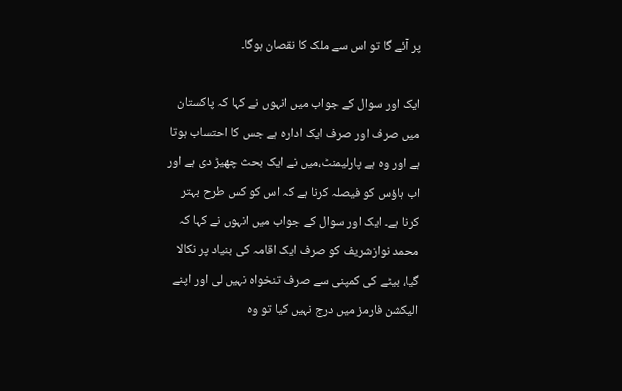پر آئے گا تو اس سے ملک کا نقصان ہوگا۔

ایک اور سوال کے جواب میں انہوں نے کہا کہ پاکستان میں صرف اور صرف ایک ادارہ ہے جس کا احتساب ہوتا ہے اور وہ ہے پارلیمنٹ،میں نے ایک بحث چھیڑ دی ہے اور اب ہاؤس کو فیصلہ کرنا ہے کہ اس کو کس طرح بہتر کرنا ہے۔ ایک اور سوال کے جواب میں انہوں نے کہا کہ محمد نوازشریف کو صرف ایک اقامہ کی بنیاد پر نکالا گیا، بیٹے کی کمپنی سے صرف تنخواہ نہیں لی اور اپنے الیکشن فارمز میں درج نہیں کیا تو وہ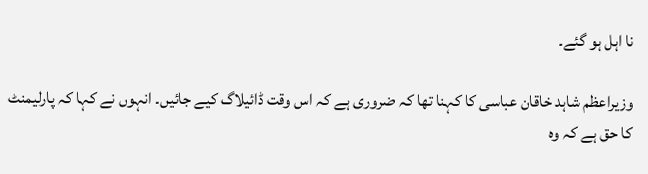نا اہل ہو گئے۔

وزیراعظم شاہد خاقان عباسی کا کہنا تھا کہ ضروری ہے کہ اس وقت ڈائیلاگ کیے جائیں۔ انہوں نے کہا کہ پارلیمنٹ کا حق ہے کہ وہ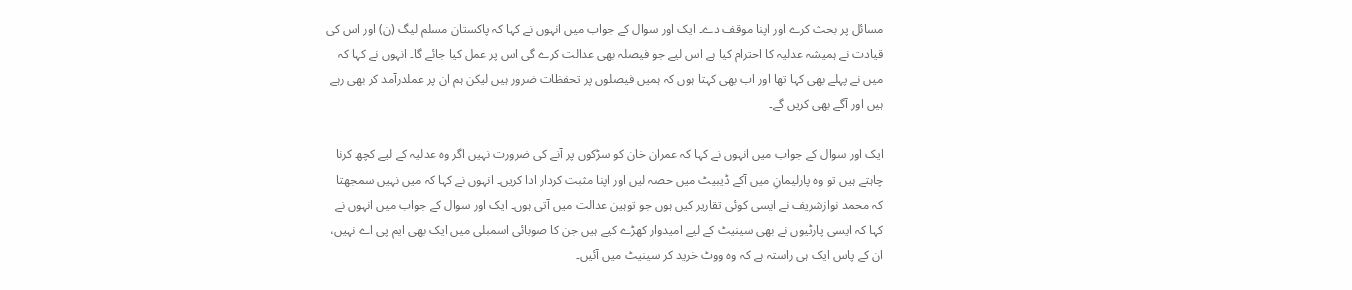مسائل پر بحث کرے اور اپنا موقف دے۔ ایک اور سوال کے جواب میں انہوں نے کہا کہ پاکستان مسلم لیگ (ن) اور اس کی قیادت نے ہمیشہ عدلیہ کا احترام کیا ہے اس لیے جو فیصلہ بھی عدالت کرے گی اس پر عمل کیا جائے گا۔ انہوں نے کہا کہ میں نے پہلے بھی کہا تھا اور اب بھی کہتا ہوں کہ ہمیں فیصلوں پر تحفظات ضرور ہیں لیکن ہم ان پر عملدرآمد کر بھی رہے ہیں اور آگے بھی کریں گے۔

ایک اور سوال کے جواب میں انہوں نے کہا کہ عمران خان کو سڑکوں پر آنے کی ضرورت نہیں اگر وہ عدلیہ کے لیے کچھ کرنا چاہتے ہیں تو وہ پارلیمانِ میں آکے ڈیبیٹ میں حصہ لیں اور اپنا مثبت کردار ادا کریں۔ انہوں نے کہا کہ میں نہیں سمجھتا کہ محمد نوازشریف نے ایسی کوئی تقاریر کیں ہوں جو توہین عدالت میں آتی ہوں۔ ایک اور سوال کے جواب میں انہوں نے کہا کہ ایسی پارٹیوں نے بھی سینیٹ کے لیے امیدوار کھڑے کیے ہیں جن کا صوبائی اسمبلی میں ایک بھی ایم پی اے نہیں، ان کے پاس ایک ہی راستہ ہے کہ وہ ووٹ خرید کر سینیٹ میں آئیں۔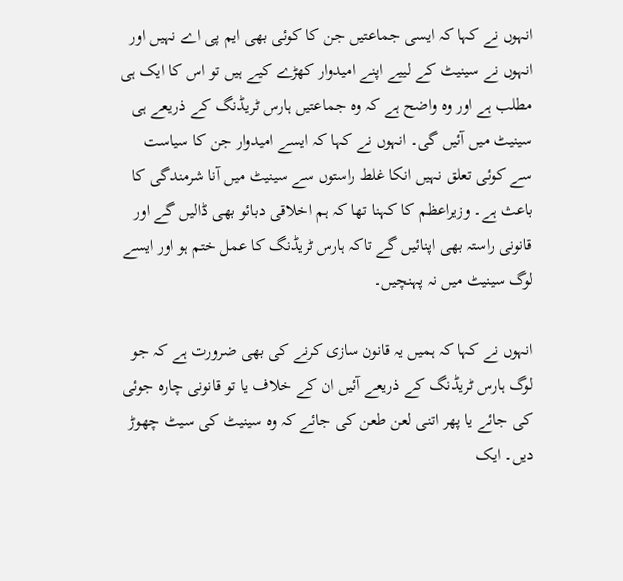انہوں نے کہا کہ ایسی جماعتیں جن کا کوئی بھی ایم پی اے نہیں اور انہوں نے سینیٹ کے لییے اپنے امیدوار کھڑے کیے ہیں تو اس کا ایک ہی مطلب ہے اور وہ واضح ہے کہ وہ جماعتیں ہارس ٹریڈنگ کے ذریعے ہی سینیٹ میں آئیں گی۔ انہوں نے کہا کہ ایسے امیدوار جن کا سیاست سے کوئی تعلق نہیں انکا غلط راستوں سے سینیٹ میں آنا شرمندگی کا باعث ہے۔ وزیراعظم کا کہنا تھا کہ ہم اخلاقی دبائو بھی ڈالیں گے اور قانونی راستہ بھی اپنائیں گے تاکہ ہارس ٹریڈنگ کا عمل ختم ہو اور ایسے لوگ سینیٹ میں نہ پہنچیں۔

انہوں نے کہا کہ ہمیں یہ قانون سازی کرنے کی بھی ضرورت ہے کہ جو لوگ ہارس ٹریڈنگ کے ذریعے آئیں ان کے خلاف یا تو قانونی چارہ جوئی کی جائے یا پھر اتنی لعن طعن کی جائے کہ وہ سینیٹ کی سیٹ چھوڑ دیں۔ ایک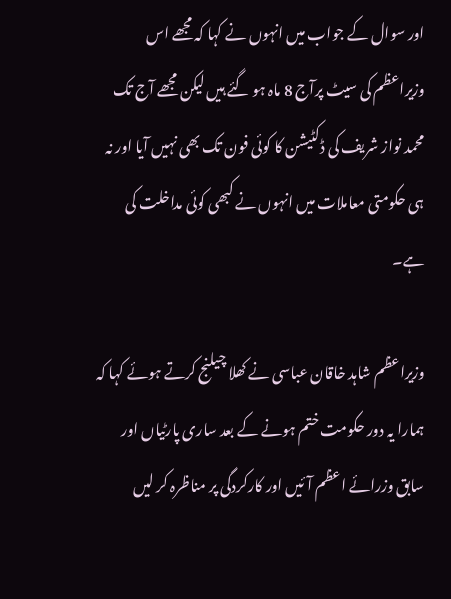اور سوال کے جواب میں انہوں نے کہا کہ مجھے اس وزیراعظم کی سیٹ پرآج 8 ماہ ہو گئے ہیں لیکن مجھے آج تک محمد نواز شریف کی ڈکٹیشن کا کوئی فون تک بھی نہیں آیا اور نہ ہی حکومتی معاملات میں انہوں نے کبھی کوئی مداخلت کی ہے۔

وزیراعظم شاہد خاقان عباسی نے کھلا چیلنج کرتے ہوئے کہا کہ ہمارا یہ دور حکومت ختم ہونے کے بعد ساری پارٹیاں اور سابق وزرائے اعظم آئیں اور کارکردگی پر مناظرہ کر لیں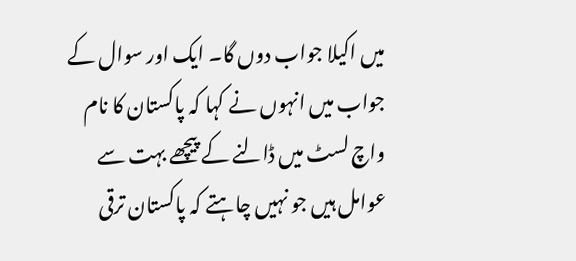میں اکیلا جواب دوں گا۔ ایک اور سوال کے جواب میں انہوں نے کہا کہ پاکستان کا نام واچ لسٹ میں ڈالنے کے پیچھے بہت سے عوامل ہیں جو نہیں چاہتے کہ پاکستان ترقی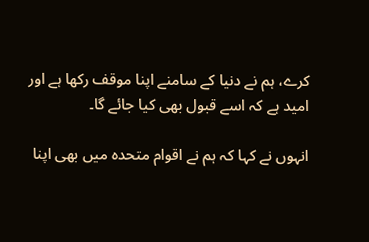کرے، ہم نے دنیا کے سامنے اپنا موقف رکھا ہے اور امید ہے کہ اسے قبول بھی کیا جائے گا۔

انہوں نے کہا کہ ہم نے اقوام متحدہ میں بھی اپنا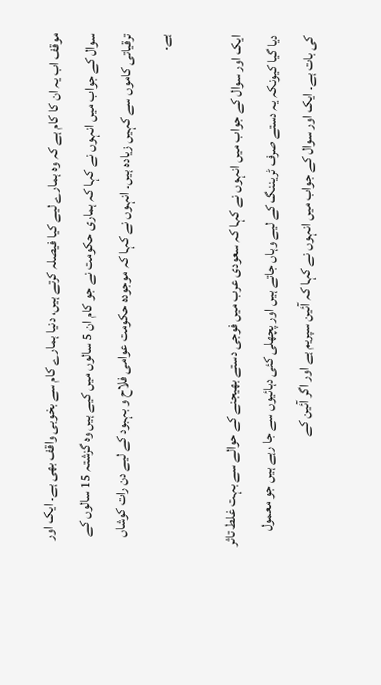موقف اب یہ ان کا کام ہے کہ وہ ہمارے لیے کیا فیصلہ کرتے ہیں، دنیا ہمارے کام سے بخوبی واقف بھی ہے۔ ایک اور سوال کے جواب میں انہوں نے کہا کہ ہماری حکومت نے جو کام ان 5 سالوں میں کیے ہیں وہ گزشتہ 15 سالوں کے ترقیاتی کاموں سے کہیں زیادہ ہیں۔ انہوں نے کہا کہ موجودہ حکومت عوامی فلاح و بہبود کے لیے دن رات کوشاں ہے۔

ایک اور سوال کے جواب میں انہوں نے کہا کہ سعودی عرب میں فوجی دستے بھیجنے کے حوالے سے بہت غلط تاثر دیا گیا کیونکہ یہ دستے صرف ٹریننگ کے لیے وہاں جاتے ہیں اور پچھلی کئی دہائیوں سے جا رہے ہیں جو معمول کی بات ہے۔ ایک اور سوال کے جواب میں انہوں نے کہا کہ آئین سپریم ہے اور اگر آئین کے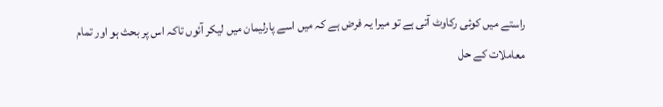راستے میں کوئی رکاوٹ آتی ہے تو میرا یہ فرض ہے کہ میں اسے پارلیمان میں لیکر آئوں تاکہ اس پر بحث ہو اور تمام معاملات کے حل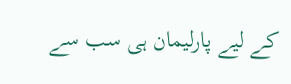کے لیے پارلیمان ہی سب سے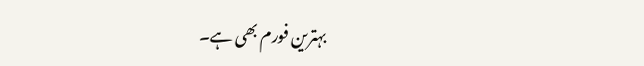بہترین فورم بھی ہے۔